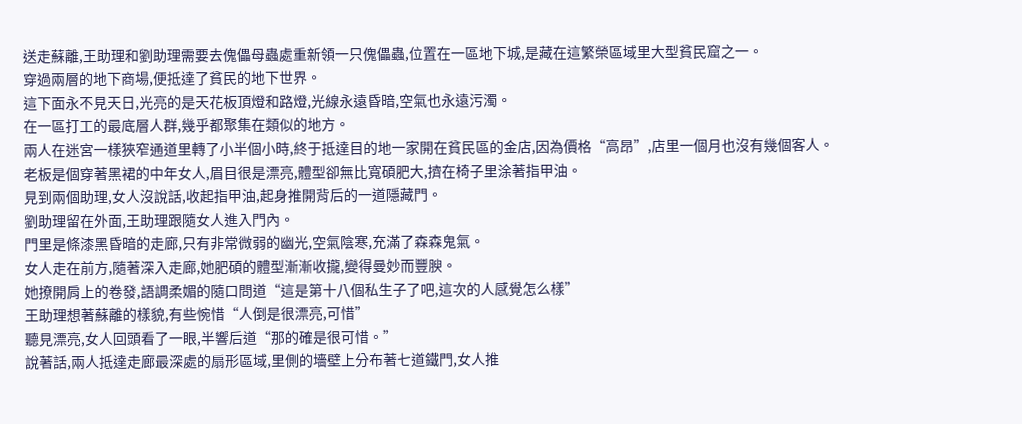送走蘇離,王助理和劉助理需要去傀儡母蟲處重新領一只傀儡蟲,位置在一區地下城,是藏在這繁榮區域里大型貧民窟之一。
穿過兩層的地下商場,便抵達了貧民的地下世界。
這下面永不見天日,光亮的是天花板頂燈和路燈,光線永遠昏暗,空氣也永遠污濁。
在一區打工的最底層人群,幾乎都聚集在類似的地方。
兩人在迷宮一樣狹窄通道里轉了小半個小時,終于抵達目的地一家開在貧民區的金店,因為價格“高昂”,店里一個月也沒有幾個客人。
老板是個穿著黑裙的中年女人,眉目很是漂亮,體型卻無比寬碩肥大,擠在椅子里涂著指甲油。
見到兩個助理,女人沒說話,收起指甲油,起身推開背后的一道隱藏門。
劉助理留在外面,王助理跟隨女人進入門內。
門里是條漆黑昏暗的走廊,只有非常微弱的幽光,空氣陰寒,充滿了森森鬼氣。
女人走在前方,隨著深入走廊,她肥碩的體型漸漸收攏,變得曼妙而豐腴。
她撩開肩上的卷發,語調柔媚的隨口問道“這是第十八個私生子了吧,這次的人感覺怎么樣”
王助理想著蘇離的樣貌,有些惋惜“人倒是很漂亮,可惜”
聽見漂亮,女人回頭看了一眼,半響后道“那的確是很可惜。”
說著話,兩人抵達走廊最深處的扇形區域,里側的墻壁上分布著七道鐵門,女人推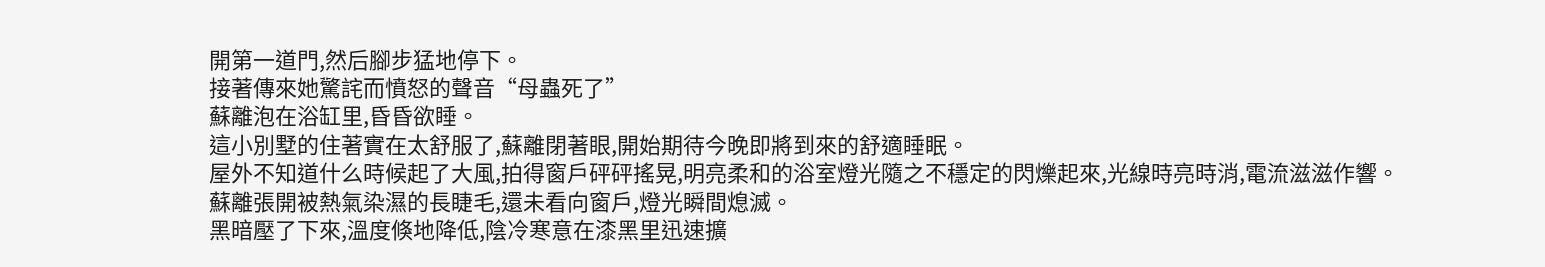開第一道門,然后腳步猛地停下。
接著傳來她驚詫而憤怒的聲音“母蟲死了”
蘇離泡在浴缸里,昏昏欲睡。
這小別墅的住著實在太舒服了,蘇離閉著眼,開始期待今晚即將到來的舒適睡眠。
屋外不知道什么時候起了大風,拍得窗戶砰砰搖晃,明亮柔和的浴室燈光隨之不穩定的閃爍起來,光線時亮時消,電流滋滋作響。
蘇離張開被熱氣染濕的長睫毛,還未看向窗戶,燈光瞬間熄滅。
黑暗壓了下來,溫度倏地降低,陰冷寒意在漆黑里迅速擴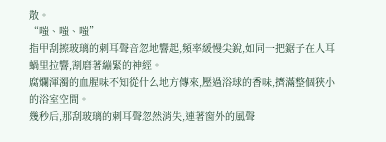散。
“嗤、嗤、嗤”
指甲刮擦玻璃的刺耳聲音忽地響起,頻率緩慢尖銳,如同一把鋸子在人耳蝸里拉響,割磨著繃緊的神經。
腐爛渾濁的血腥味不知從什么地方傳來,壓過浴球的香味,擠滿整個狹小的浴室空間。
幾秒后,那刮玻璃的刺耳聲忽然消失,連著窗外的風聲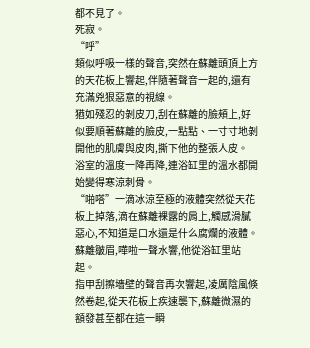都不見了。
死寂。
“呼”
類似呼吸一樣的聲音,突然在蘇離頭頂上方的天花板上響起,伴隨著聲音一起的,還有充滿兇狠惡意的視線。
猶如殘忍的剝皮刀,刮在蘇離的臉頰上,好似要順著蘇離的臉皮,一點點、一寸寸地剝開他的肌膚與皮肉,撕下他的整張人皮。
浴室的溫度一降再降,連浴缸里的溫水都開始變得寒涼刺骨。
“啪嗒”一滴冰涼至極的液體突然從天花板上掉落,滴在蘇離裸露的肩上,觸感滑膩惡心,不知道是口水還是什么腐爛的液體。
蘇離皺眉,嘩啦一聲水響,他從浴缸里站起。
指甲刮擦墻壁的聲音再次響起,凌厲陰風倏然卷起,從天花板上疾速襲下,蘇離微濕的額發甚至都在這一瞬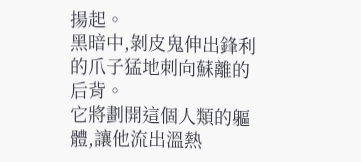揚起。
黑暗中,剝皮鬼伸出鋒利的爪子猛地刺向蘇離的后背。
它將劃開這個人類的軀體,讓他流出溫熱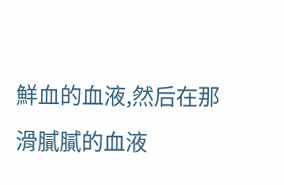鮮血的血液,然后在那滑膩膩的血液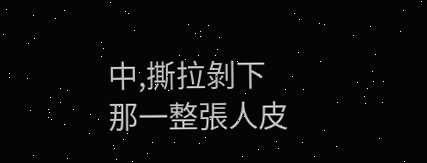中,撕拉剝下那一整張人皮